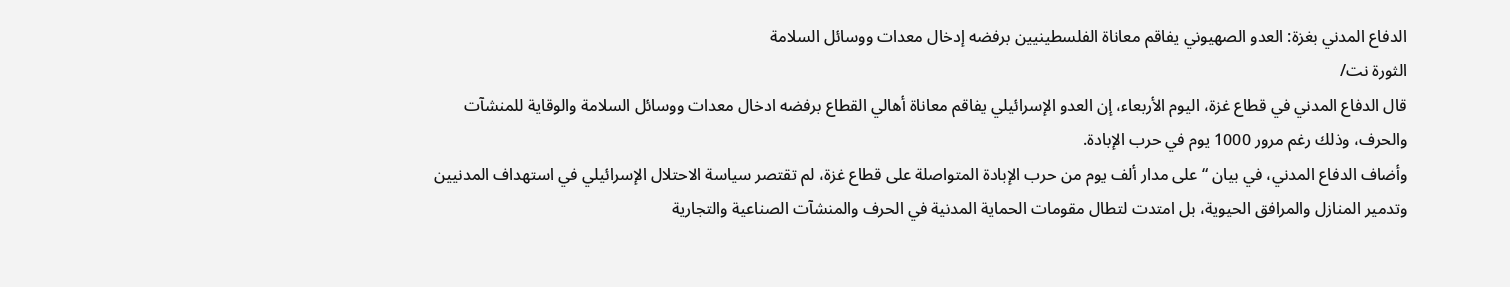الدفاع المدني بغزة: العدو الصهيوني يفاقم معاناة الفلسطينيين برفضه إدخال معدات ووسائل السلامة
الثورة نت/
قال الدفاع المدني في قطاع غزة، اليوم الأربعاء، إن العدو الإسرائيلي يفاقم معاناة أهالي القطاع برفضه ادخال معدات ووسائل السلامة والوقاية للمنشآت والحرف، وذلك رغم مرور 1000 يوم في حرب الإبادة.
وأضاف الدفاع المدني، في بيان “على مدار ألف يوم من حرب الإبادة المتواصلة على قطاع غزة، لم تقتصر سياسة الاحتلال الإسرائيلي في استهداف المدنيين وتدمير المنازل والمرافق الحيوية، بل امتدت لتطال مقومات الحماية المدنية في الحرف والمنشآت الصناعية والتجارية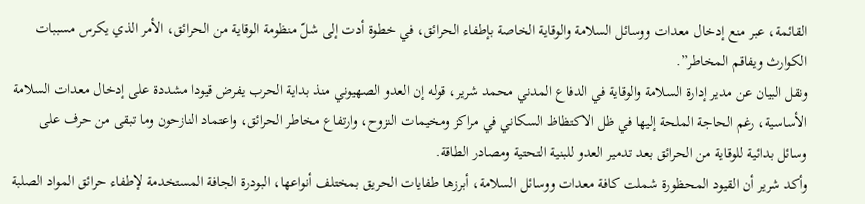القائمة، عبر منع إدخال معدات ووسائل السلامة والوقاية الخاصة بإطفاء الحرائق، في خطوة أدت إلى شلّ منظومة الوقاية من الحرائق، الأمر الذي يكرس مسببات الكوارث ويفاقم المخاطر”.
ونقل البيان عن مدير إدارة السلامة والوقاية في الدفاع المدني محمد شرير، قوله إن العدو الصهيوني منذ بداية الحرب يفرض قيودا مشددة على إدخال معدات السلامة الأساسية، رغم الحاجة الملحة إليها في ظل الاكتظاظ السكاني في مراكز ومخيمات النزوح، وارتفاع مخاطر الحرائق، واعتماد النازحون وما تبقى من حرف على وسائل بدائية للوقاية من الحرائق بعد تدمير العدو للبنية التحتية ومصادر الطاقة.
وأكد شرير أن القيود المحظورة شملت كافة معدات ووسائل السلامة، أبرزها طفايات الحريق بمختلف أنواعها، البودرة الجافة المستخدمة لإطفاء حرائق المواد الصلبة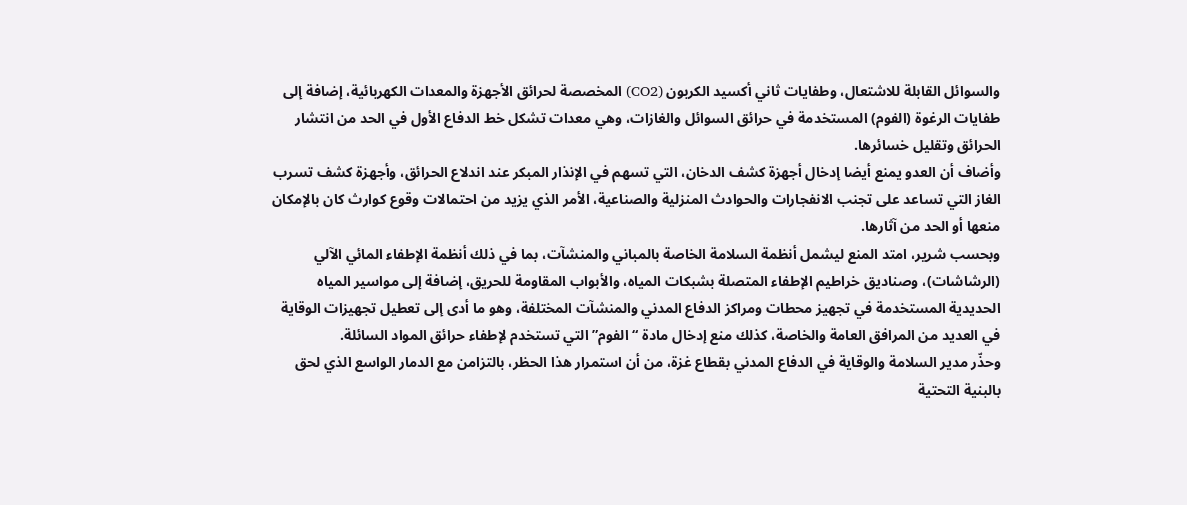والسوائل القابلة للاشتعال، وطفايات ثاني أكسيد الكربون (CO2) المخصصة لحرائق الأجهزة والمعدات الكهربائية، إضافة إلى طفايات الرغوة (الفوم) المستخدمة في حرائق السوائل والغازات، وهي معدات تشكل خط الدفاع الأول في الحد من انتشار الحرائق وتقليل خسائرها.
وأضاف أن العدو يمنع أيضا إدخال أجهزة كشف الدخان، التي تسهم في الإنذار المبكر عند اندلاع الحرائق، وأجهزة كشف تسرب الغاز التي تساعد على تجنب الانفجارات والحوادث المنزلية والصناعية، الأمر الذي يزيد من احتمالات وقوع كوارث كان بالإمكان منعها أو الحد من آثارها.
وبحسب شرير، امتد المنع ليشمل أنظمة السلامة الخاصة بالمباني والمنشآت، بما في ذلك أنظمة الإطفاء المائي الآلي (الرشاشات)، وصناديق خراطيم الإطفاء المتصلة بشبكات المياه، والأبواب المقاومة للحريق، إضافة إلى مواسير المياه الحديدية المستخدمة في تجهيز محطات ومراكز الدفاع المدني والمنشآت المختلفة، وهو ما أدى إلى تعطيل تجهيزات الوقاية في العديد من المرافق العامة والخاصة، كذلك منع إدخال مادة “الفوم” التي تستخدم لإطفاء حرائق المواد السائلة.
وحذّر مدير السلامة والوقاية في الدفاع المدني بقطاع غزة، من أن استمرار هذا الحظر، بالتزامن مع الدمار الواسع الذي لحق بالبنية التحتية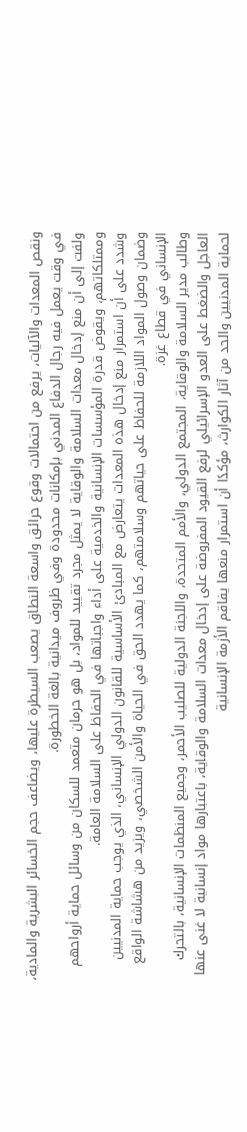ونقص المعدات والآليات، يرفع من احتمالات وقوع حرائق واسعة النطاق يصعب السيطرة عليها، ويضاعف حجم الخسائر البشرية والمادية، في وقت يعمل فيه رجال الدفاع المدني بإمكانات محدودة وفي ظروف ميدانية بالغة الخطورة.
ولفت إلى أن منع إدخال معدات السلامة والوقاية لا يمثل مجرد تقييد للمواد، بل هو حرمان متعمد للسكان من وسائل حماية أرواحهم وممتلكاتهم، ويقوض قدرة المؤسسات الإنسانية والخدمية على أداء واجباتها في الحفاظ على السلامة العامة.
وشدد على أن استمرار منع إدخال هذه المعدات يتعارض مع المبادئ الأساسية للقانون الدولي الإنساني، الذي يوجب حماية المدنيين وضمان وصول المواد اللازمة للحفاظ على حياتهم وسلامتهم، كما يهدد الحق في الحياة والأمن الشخصي، ويزيد من هشاشة الواقع الإنساني في قطاع غزة.
وطالب مدير السلامة والوقاية، المجتمع الدولي، والأمم المتحدة، واللجنة الدولية للصليب الأحمر، وجميع المنظمات الإنسانية، بالتحرك العاجل والضغط على العدو الإسرائيلي لرفع القيود المفروضة على إدخال معدات السلامة والوقاية، باعتبارها مواد إنسانية لا غنى عنها لحماية المدنيين والحد من آثار الكوارث، مؤكدًا أن استمرار منعها يفاقم الأزمة الإنسانية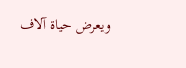ويعرض حياة آلاف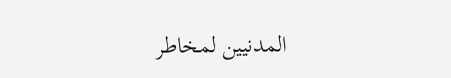المدنيين لمخاطر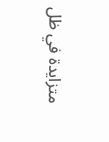متزايدة في ظل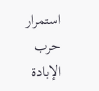استمرار حرب الإبادة